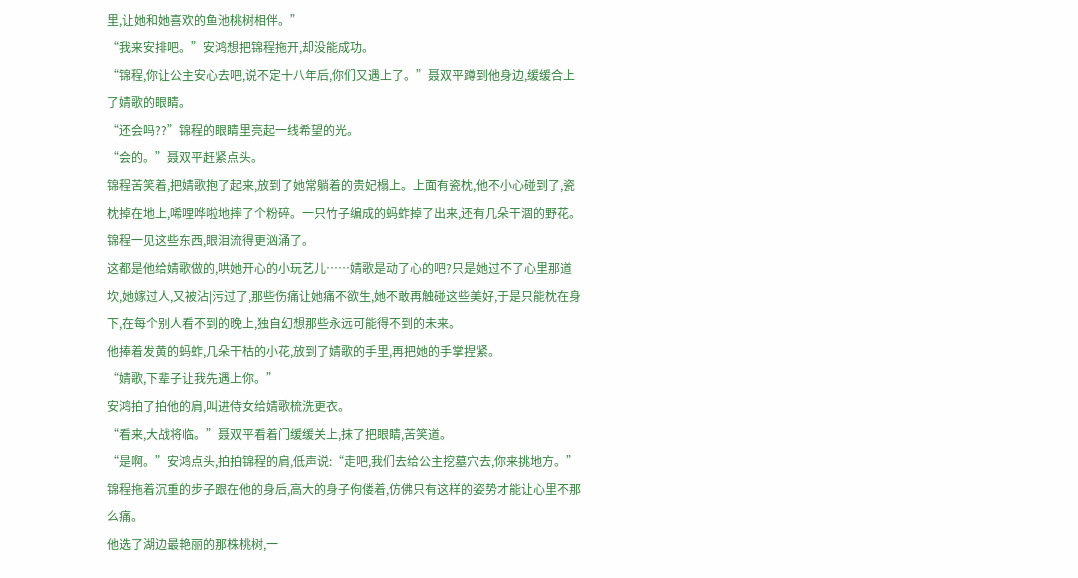里,让她和她喜欢的鱼池桃树相伴。”
“我来安排吧。”安鸿想把锦程拖开,却没能成功。
“锦程,你让公主安心去吧,说不定十八年后,你们又遇上了。”聂双平蹲到他身边,缓缓合上了婧歌的眼睛。
“还会吗??”锦程的眼睛里亮起一线希望的光。
“会的。”聂双平赶紧点头。
锦程苦笑着,把婧歌抱了起来,放到了她常躺着的贵妃榻上。上面有瓷枕,他不小心碰到了,瓷枕掉在地上,唏哩哗啦地摔了个粉碎。一只竹子编成的蚂蚱掉了出来,还有几朵干涸的野花。
锦程一见这些东西,眼泪流得更汹涌了。
这都是他给婧歌做的,哄她开心的小玩艺儿……婧歌是动了心的吧?只是她过不了心里那道坎,她嫁过人,又被沾|污过了,那些伤痛让她痛不欲生,她不敢再触碰这些美好,于是只能枕在身下,在每个别人看不到的晚上,独自幻想那些永远可能得不到的未来。
他捧着发黄的蚂蚱,几朵干枯的小花,放到了婧歌的手里,再把她的手掌捏紧。
“婧歌,下辈子让我先遇上你。”
安鸿拍了拍他的肩,叫进侍女给婧歌梳洗更衣。
“看来,大战将临。”聂双平看着门缓缓关上,抹了把眼睛,苦笑道。
“是啊。”安鸿点头,拍拍锦程的肩,低声说:“走吧,我们去给公主挖墓穴去,你来挑地方。”
锦程拖着沉重的步子跟在他的身后,高大的身子佝偻着,仿佛只有这样的姿势才能让心里不那么痛。
他选了湖边最艳丽的那株桃树,一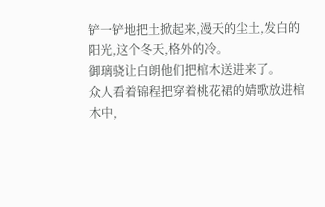铲一铲地把土掀起来,漫天的尘土,发白的阳光,这个冬天,格外的冷。
御璃骁让白朗他们把棺木送进来了。
众人看着锦程把穿着桃花裙的婧歌放进棺木中,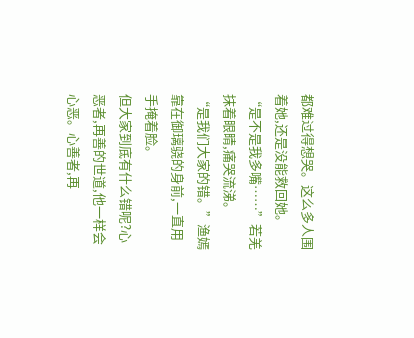都难过得想哭。这么多人围着她,还是没能救回她。
“是不是我多嘴……”若羌抹着眼睛,痛哭流涕。
“是我们大家的错。”渔嫣靠在御璃骁的身前,一直用手掩着脸。
但大家到底有什么错呢?心恶者,再善的世道,他一样会心恶。心善者,再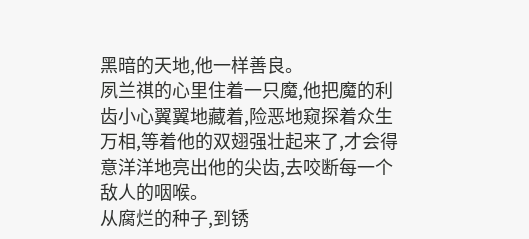黑暗的天地,他一样善良。
夙兰祺的心里住着一只魔,他把魔的利齿小心翼翼地藏着,险恶地窥探着众生万相,等着他的双翅强壮起来了,才会得意洋洋地亮出他的尖齿,去咬断每一个敌人的咽喉。
从腐烂的种子,到锈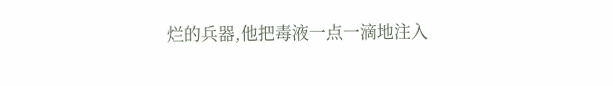烂的兵器,他把毒液一点一滴地注入